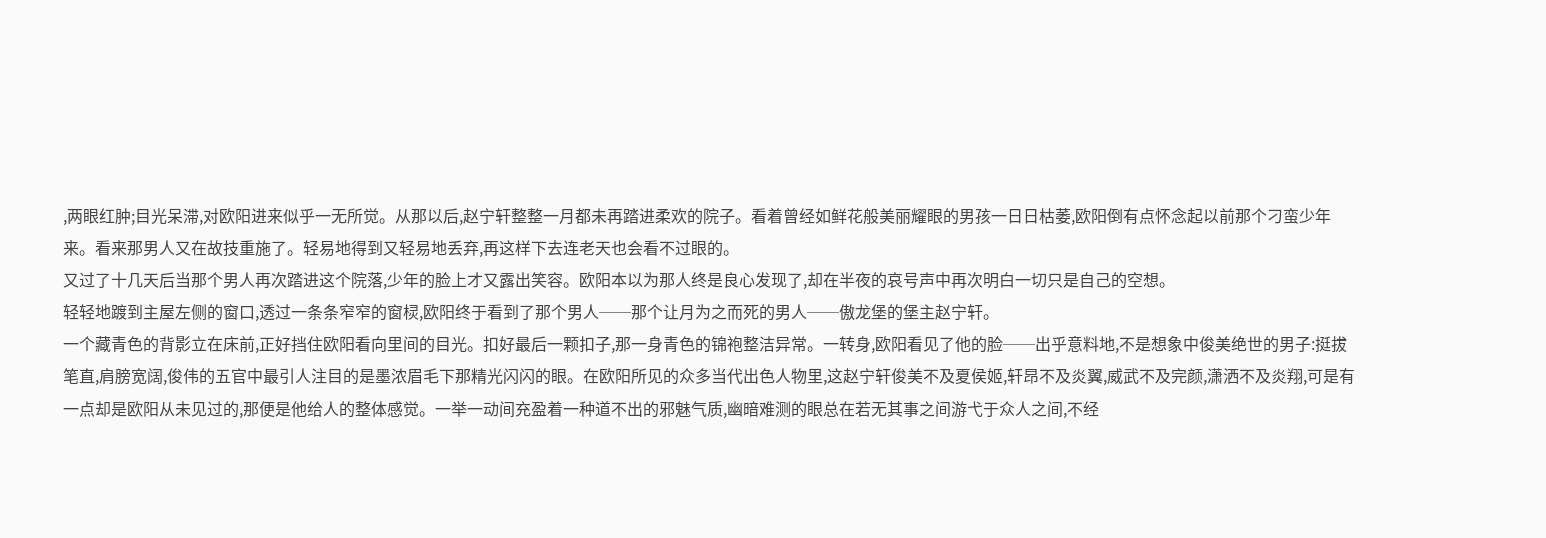,两眼红肿;目光呆滞,对欧阳进来似乎一无所觉。从那以后,赵宁轩整整一月都未再踏进柔欢的院子。看着曾经如鲜花般美丽耀眼的男孩一日日枯萎,欧阳倒有点怀念起以前那个刁蛮少年来。看来那男人又在故技重施了。轻易地得到又轻易地丢弃,再这样下去连老天也会看不过眼的。
又过了十几天后当那个男人再次踏进这个院落,少年的脸上才又露出笑容。欧阳本以为那人终是良心发现了,却在半夜的哀号声中再次明白一切只是自己的空想。
轻轻地踱到主屋左侧的窗口,透过一条条窄窄的窗棂,欧阳终于看到了那个男人──那个让月为之而死的男人──傲龙堡的堡主赵宁轩。
一个藏青色的背影立在床前,正好挡住欧阳看向里间的目光。扣好最后一颗扣子,那一身青色的锦袍整洁异常。一转身,欧阳看见了他的脸──出乎意料地,不是想象中俊美绝世的男子:挺拔笔直,肩膀宽阔,俊伟的五官中最引人注目的是墨浓眉毛下那精光闪闪的眼。在欧阳所见的众多当代出色人物里,这赵宁轩俊美不及夏侯姬,轩昂不及炎翼,威武不及完颜,潇洒不及炎翔,可是有一点却是欧阳从未见过的,那便是他给人的整体感觉。一举一动间充盈着一种道不出的邪魅气质,幽暗难测的眼总在若无其事之间游弋于众人之间,不经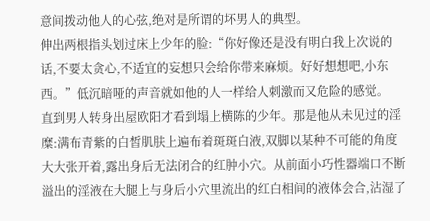意间拨动他人的心弦,绝对是所谓的坏男人的典型。
伸出两根指头划过床上少年的脸:“你好像还是没有明白我上次说的话,不要太贪心,不适宜的妄想只会给你带来麻烦。好好想想吧,小东西。”低沉暗哑的声音就如他的人一样给人刺激而又危险的感觉。
直到男人转身出屋欧阳才看到塌上横陈的少年。那是他从未见过的淫糜:满布青紫的白皙肌肤上遍布着斑斑白液,双脚以某种不可能的角度大大张开着,露出身后无法闭合的红肿小穴。从前面小巧性器端口不断溢出的淫液在大腿上与身后小穴里流出的红白相间的液体会合,沾湿了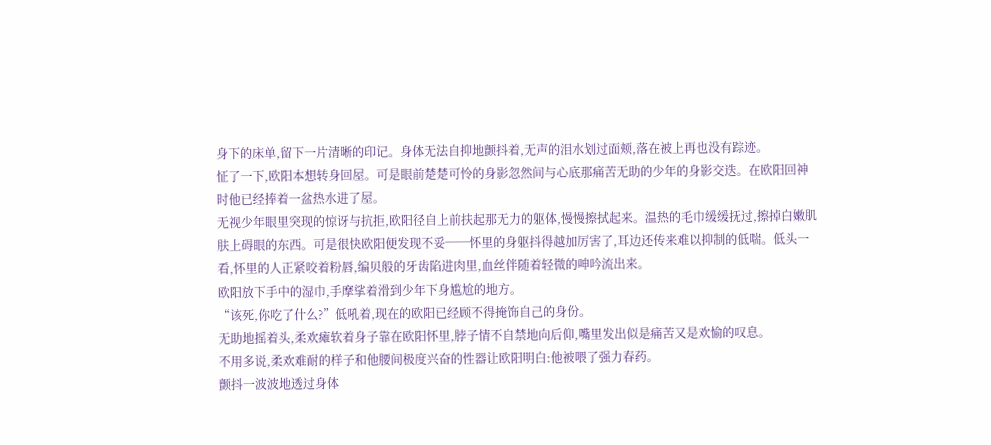身下的床单,留下一片清晰的印记。身体无法自抑地颤抖着,无声的泪水划过面颊,落在被上再也没有踪迹。
怔了一下,欧阳本想转身回屋。可是眼前楚楚可怜的身影忽然间与心底那痛苦无助的少年的身影交迭。在欧阳回神时他已经捧着一盆热水进了屋。
无视少年眼里突现的惊讶与抗拒,欧阳径自上前扶起那无力的躯体,慢慢擦拭起来。温热的毛巾缓缓抚过,擦掉白嫩肌肤上碍眼的东西。可是很快欧阳便发现不妥──怀里的身躯抖得越加厉害了,耳边还传来难以抑制的低喘。低头一看,怀里的人正紧咬着粉唇,编贝般的牙齿陷进肉里,血丝伴随着轻微的呻吟流出来。
欧阳放下手中的湿巾,手摩挲着滑到少年下身尴尬的地方。
“该死,你吃了什么?”低吼着,现在的欧阳已经顾不得掩饰自己的身份。
无助地摇着头,柔欢瘫软着身子靠在欧阳怀里,脖子情不自禁地向后仰,嘴里发出似是痛苦又是欢愉的叹息。
不用多说,柔欢难耐的样子和他腰间极度兴奋的性器让欧阳明白:他被喂了强力春药。
颤抖一波波地透过身体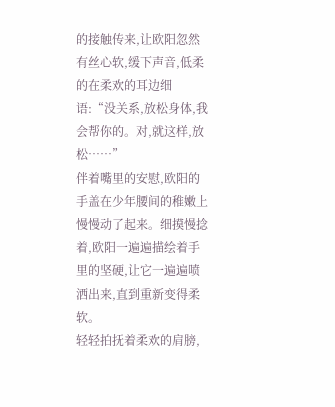的接触传来,让欧阳忽然有丝心软,缓下声音,低柔的在柔欢的耳边细语:“没关系,放松身体,我会帮你的。对,就这样,放松……”
伴着嘴里的安慰,欧阳的手盖在少年腰间的稚嫩上慢慢动了起来。细摸慢捻着,欧阳一遍遍描绘着手里的坚硬,让它一遍遍喷洒出来,直到重新变得柔软。
轻轻拍抚着柔欢的肩膀,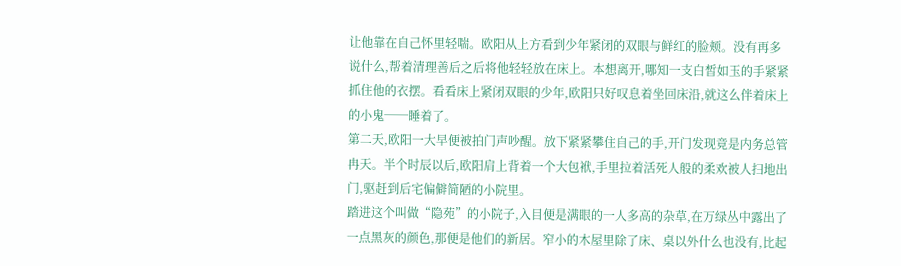让他靠在自己怀里轻喘。欧阳从上方看到少年紧闭的双眼与鲜红的脸颊。没有再多说什么,帮着清理善后之后将他轻轻放在床上。本想离开,哪知一支白皙如玉的手紧紧抓住他的衣摆。看看床上紧闭双眼的少年,欧阳只好叹息着坐回床沿,就这么伴着床上的小鬼──睡着了。
第二天,欧阳一大早便被拍门声吵醒。放下紧紧攀住自己的手,开门发现竟是内务总管冉天。半个时辰以后,欧阳肩上背着一个大包袱,手里拉着活死人般的柔欢被人扫地出门,驱赶到后宅偏僻简陋的小院里。
踏进这个叫做“隐苑”的小院子,入目便是满眼的一人多高的杂草,在万绿丛中露出了一点黑灰的颜色,那便是他们的新居。窄小的木屋里除了床、桌以外什么也没有,比起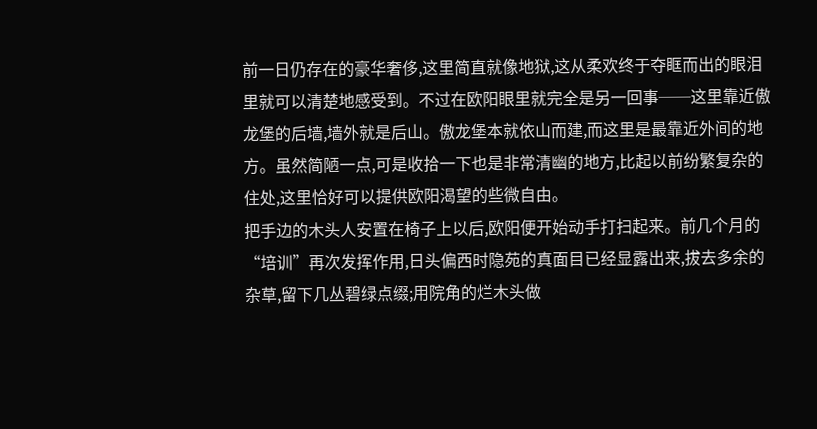前一日仍存在的豪华奢侈,这里简直就像地狱,这从柔欢终于夺眶而出的眼泪里就可以清楚地感受到。不过在欧阳眼里就完全是另一回事──这里靠近傲龙堡的后墙,墙外就是后山。傲龙堡本就依山而建,而这里是最靠近外间的地方。虽然简陋一点,可是收拾一下也是非常清幽的地方,比起以前纷繁复杂的住处,这里恰好可以提供欧阳渴望的些微自由。
把手边的木头人安置在椅子上以后,欧阳便开始动手打扫起来。前几个月的“培训”再次发挥作用,日头偏西时隐苑的真面目已经显露出来,拔去多余的杂草,留下几丛碧绿点缀;用院角的烂木头做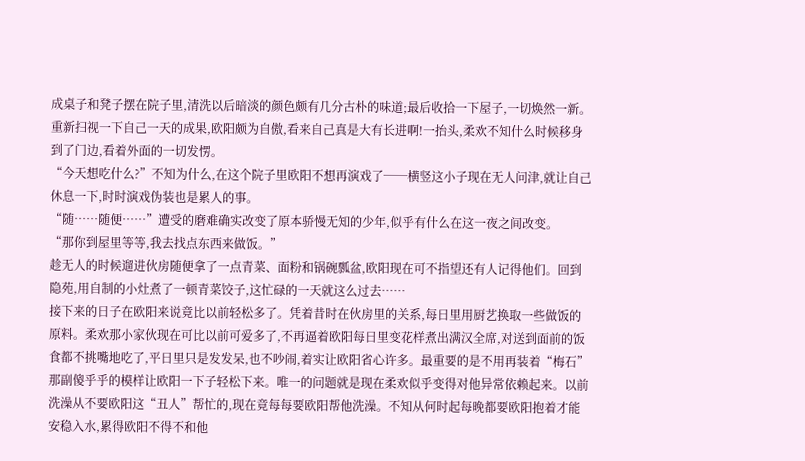成桌子和凳子摆在院子里,清洗以后暗淡的颜色颇有几分古朴的味道;最后收拾一下屋子,一切焕然一新。
重新扫视一下自己一天的成果,欧阳颇为自傲,看来自己真是大有长进啊!一抬头,柔欢不知什么时候移身到了门边,看着外面的一切发愣。
“今天想吃什么?”不知为什么,在这个院子里欧阳不想再演戏了──横竖这小子现在无人问津,就让自己休息一下,时时演戏伪装也是累人的事。
“随……随便……”遭受的磨难确实改变了原本骄慢无知的少年,似乎有什么在这一夜之间改变。
“那你到屋里等等,我去找点东西来做饭。”
趁无人的时候遛进伙房随便拿了一点青菜、面粉和锅碗瓢盆,欧阳现在可不指望还有人记得他们。回到隐苑,用自制的小灶煮了一顿青菜饺子,这忙碌的一天就这么过去……
接下来的日子在欧阳来说竟比以前轻松多了。凭着昔时在伙房里的关系,每日里用厨艺换取一些做饭的原料。柔欢那小家伙现在可比以前可爱多了,不再逼着欧阳每日里变花样煮出满汉全席,对送到面前的饭食都不挑嘴地吃了,平日里只是发发呆,也不吵闹,着实让欧阳省心许多。最重要的是不用再装着“梅石”那副傻乎乎的模样让欧阳一下子轻松下来。唯一的问题就是现在柔欢似乎变得对他异常依赖起来。以前洗澡从不要欧阳这“丑人”帮忙的,现在竟每每要欧阳帮他洗澡。不知从何时起每晚都要欧阳抱着才能安稳入水,累得欧阳不得不和他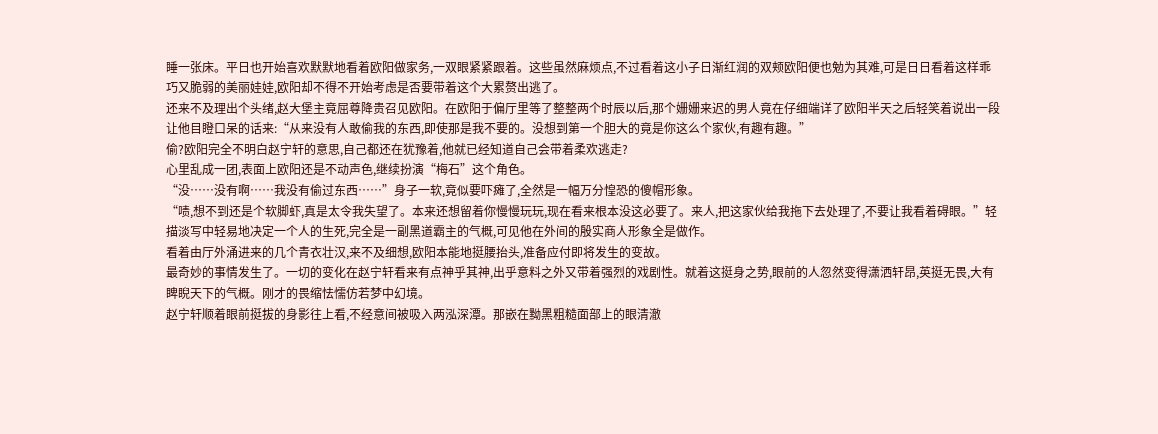睡一张床。平日也开始喜欢默默地看着欧阳做家务,一双眼紧紧跟着。这些虽然麻烦点,不过看着这小子日渐红润的双颊欧阳便也勉为其难,可是日日看着这样乖巧又脆弱的美丽娃娃,欧阳却不得不开始考虑是否要带着这个大累赘出逃了。
还来不及理出个头绪,赵大堡主竟屈尊降贵召见欧阳。在欧阳于偏厅里等了整整两个时辰以后,那个姗姗来迟的男人竟在仔细端详了欧阳半天之后轻笑着说出一段让他目瞪口呆的话来:“从来没有人敢偷我的东西,即使那是我不要的。没想到第一个胆大的竟是你这么个家伙,有趣有趣。”
偷?欧阳完全不明白赵宁轩的意思,自己都还在犹豫着,他就已经知道自己会带着柔欢逃走?
心里乱成一团,表面上欧阳还是不动声色,继续扮演“梅石”这个角色。
“没……没有啊……我没有偷过东西……”身子一软,竟似要吓瘫了,全然是一幅万分惶恐的傻帽形象。
“啧,想不到还是个软脚虾,真是太令我失望了。本来还想留着你慢慢玩玩,现在看来根本没这必要了。来人,把这家伙给我拖下去处理了,不要让我看着碍眼。”轻描淡写中轻易地决定一个人的生死,完全是一副黑道霸主的气概,可见他在外间的殷实商人形象全是做作。
看着由厅外涌进来的几个青衣壮汉,来不及细想,欧阳本能地挺腰抬头,准备应付即将发生的变故。
最奇妙的事情发生了。一切的变化在赵宁轩看来有点神乎其神,出乎意料之外又带着强烈的戏剧性。就着这挺身之势,眼前的人忽然变得潇洒轩昂,英挺无畏,大有睥睨天下的气概。刚才的畏缩怯懦仿若梦中幻境。
赵宁轩顺着眼前挺拔的身影往上看,不经意间被吸入两泓深潭。那嵌在黝黑粗糙面部上的眼清澈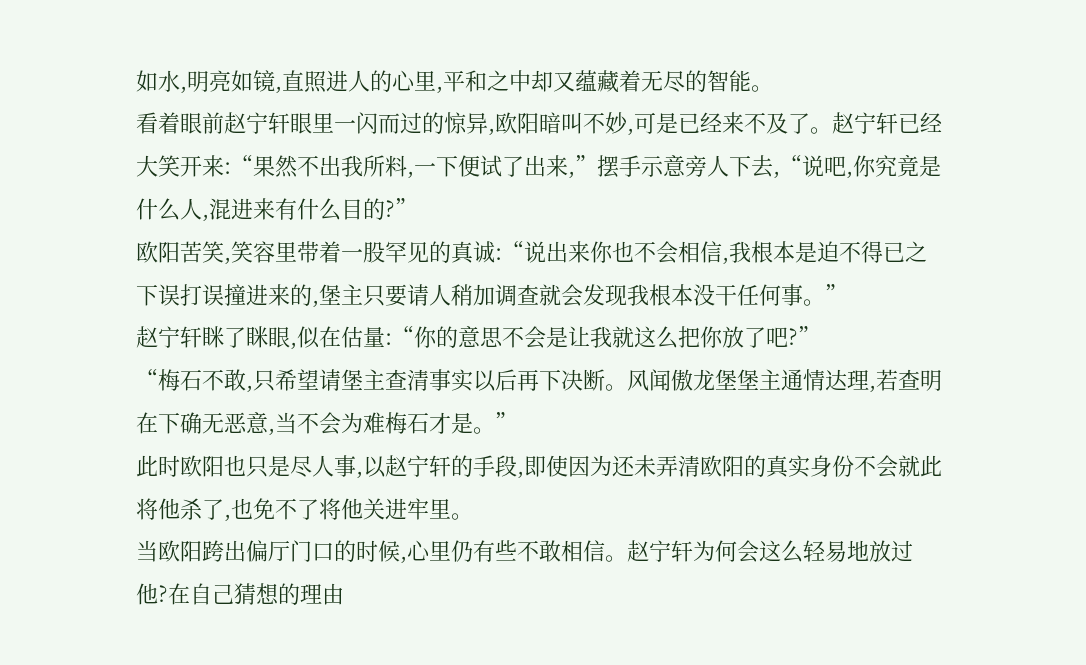如水,明亮如镜,直照进人的心里,平和之中却又蕴藏着无尽的智能。
看着眼前赵宁轩眼里一闪而过的惊异,欧阳暗叫不妙,可是已经来不及了。赵宁轩已经大笑开来:“果然不出我所料,一下便试了出来,”摆手示意旁人下去,“说吧,你究竟是什么人,混进来有什么目的?”
欧阳苦笑,笑容里带着一股罕见的真诚:“说出来你也不会相信,我根本是迫不得已之下误打误撞进来的,堡主只要请人稍加调查就会发现我根本没干任何事。”
赵宁轩眯了眯眼,似在估量:“你的意思不会是让我就这么把你放了吧?”
“梅石不敢,只希望请堡主查清事实以后再下决断。风闻傲龙堡堡主通情达理,若查明在下确无恶意,当不会为难梅石才是。”
此时欧阳也只是尽人事,以赵宁轩的手段,即使因为还未弄清欧阳的真实身份不会就此将他杀了,也免不了将他关进牢里。
当欧阳跨出偏厅门口的时候,心里仍有些不敢相信。赵宁轩为何会这么轻易地放过他?在自己猜想的理由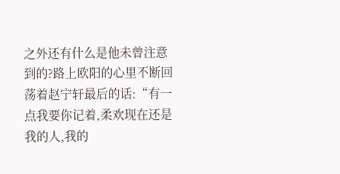之外还有什么是他未曾注意到的?路上欧阳的心里不断回荡着赵宁轩最后的话:“有一点我要你记着,柔欢现在还是我的人,我的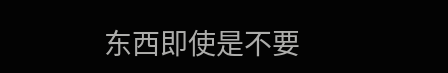东西即使是不要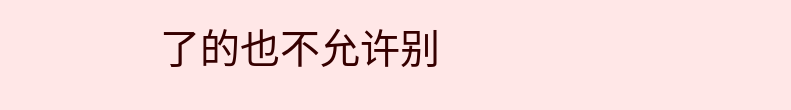了的也不允许别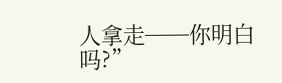人拿走──你明白吗?”